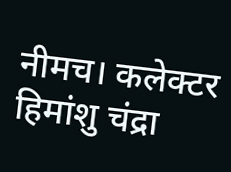नीमच। कलेक्टर हिमांशु चंद्रा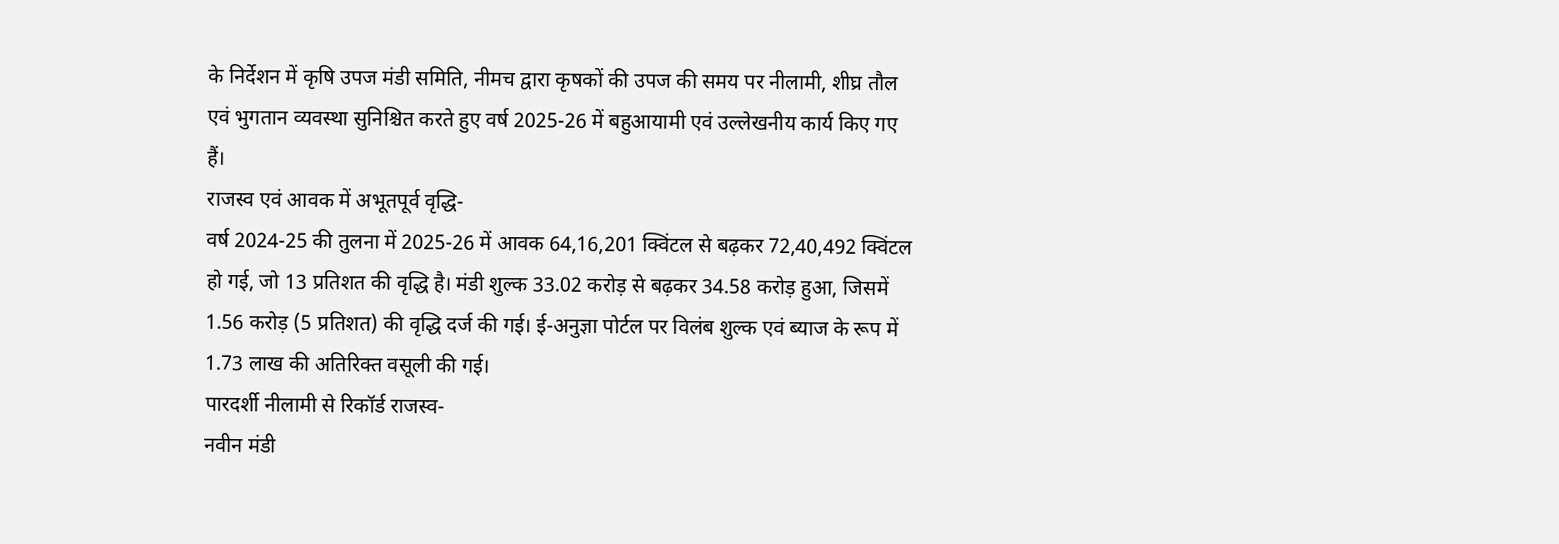के निर्देशन में कृषि उपज मंडी समिति, नीमच द्वारा कृषकों की उपज की समय पर नीलामी, शीघ्र तौल एवं भुगतान व्यवस्था सुनिश्चित करते हुए वर्ष 2025-26 में बहुआयामी एवं उल्लेखनीय कार्य किए गए हैं।
राजस्व एवं आवक में अभूतपूर्व वृद्धि-
वर्ष 2024-25 की तुलना में 2025-26 में आवक 64,16,201 क्विंटल से बढ़कर 72,40,492 क्विंटल हो गई, जो 13 प्रतिशत की वृद्धि है। मंडी शुल्क 33.02 करोड़ से बढ़कर 34.58 करोड़ हुआ, जिसमें 1.56 करोड़ (5 प्रतिशत) की वृद्धि दर्ज की गई। ई-अनुज्ञा पोर्टल पर विलंब शुल्क एवं ब्याज के रूप में 1.73 लाख की अतिरिक्त वसूली की गई।
पारदर्शी नीलामी से रिकॉर्ड राजस्व-
नवीन मंडी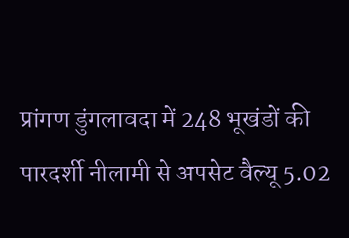प्रांगण डुंगलावदा में 248 भूखंडों की पारदर्शी नीलामी से अपसेट वैल्यू 5.02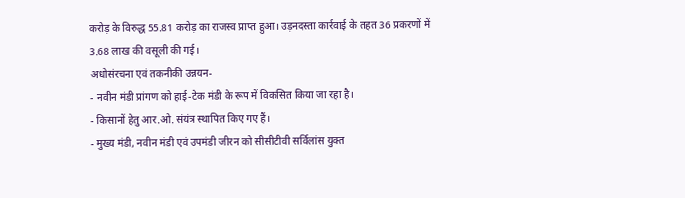करोड़ के विरुद्ध 55.81 करोड़ का राजस्व प्राप्त हुआ। उड़नदस्ता कार्रवाई के तहत 36 प्रकरणों में 3.68 लाख की वसूली की गई।
अधोसंरचना एवं तकनीकी उन्नयन-
- नवीन मंडी प्रांगण को हाई-टेक मंडी के रूप में विकसित किया जा रहा है।
- किसानों हेतु आर.ओ. संयंत्र स्थापित किए गए हैं।
- मुख्य मंडी, नवीन मंडी एवं उपमंडी जीरन को सीसीटीवी सर्विलांस युक्त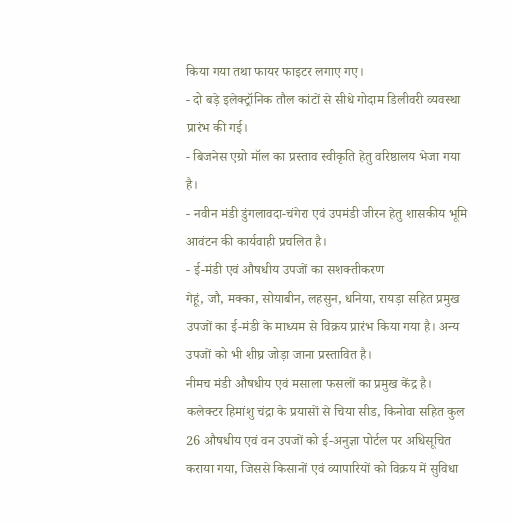किया गया तथा फायर फाइटर लगाए गए।
- दो बड़े इलेक्ट्रॉनिक तौल कांटों से सीधे गोदाम डिलीवरी व्यवस्था प्रारंभ की गई।
- बिजनेस एग्रो मॉल का प्रस्ताव स्वीकृति हेतु वरिष्ठालय भेजा गया है।
- नवीन मंडी डुंगलावदा-चंगेरा एवं उपमंडी जीरन हेतु शासकीय भूमि आवंटन की कार्यवाही प्रचलित है।
- ई-मंडी एवं औषधीय उपजों का सशक्तीकरण
गेहूं, जौ, मक्का, सोयाबीन, लहसुन, धनिया, रायड़ा सहित प्रमुख उपजों का ई-मंडी के माध्यम से विक्रय प्रारंभ किया गया है। अन्य उपजों को भी शीघ्र जोड़ा जाना प्रस्तावित है।
नीमच मंडी औषधीय एवं मसाला फसलों का प्रमुख केंद्र है। कलेक्टर हिमांशु चंद्रा के प्रयासों से चिया सीड, किनोवा सहित कुल 26 औषधीय एवं वन उपजों को ई-अनुज्ञा पोर्टल पर अधिसूचित कराया गया, जिससे किसानों एवं व्यापारियों को विक्रय में सुविधा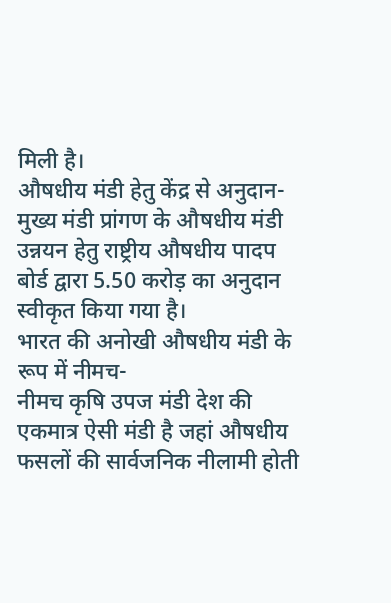मिली है।
औषधीय मंडी हेतु केंद्र से अनुदान-
मुख्य मंडी प्रांगण के औषधीय मंडी उन्नयन हेतु राष्ट्रीय औषधीय पादप बोर्ड द्वारा 5.50 करोड़ का अनुदान स्वीकृत किया गया है।
भारत की अनोखी औषधीय मंडी के रूप में नीमच-
नीमच कृषि उपज मंडी देश की एकमात्र ऐसी मंडी है जहां औषधीय फसलों की सार्वजनिक नीलामी होती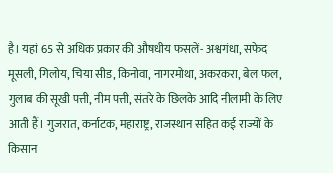है। यहां 65 से अधिक प्रकार की औषधीय फसलें- अश्वगंधा, सफेद मूसली, गिलोय, चिया सीड, किनोवा, नागरमोथा, अकरकरा, बेल फल, गुलाब की सूखी पत्ती, नीम पत्ती, संतरे के छिलके आदि नीलामी के लिए आती हैं। गुजरात, कर्नाटक, महाराष्ट्र, राजस्थान सहित कई राज्यों के किसान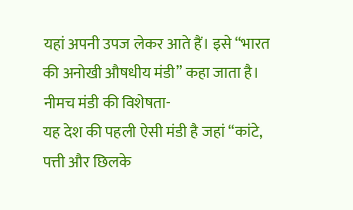यहां अपनी उपज लेकर आते हैं। इसे “भारत की अनोखी औषधीय मंडी” कहा जाता है।
नीमच मंडी की विशेषता-
यह देश की पहली ऐसी मंडी है जहां “कांटे, पत्ती और छिलके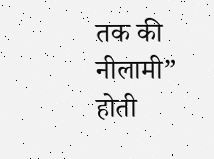तक की नीलामी” होती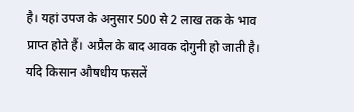है। यहां उपज के अनुसार 500 से 2 लाख तक के भाव प्राप्त होते हैं। अप्रैल के बाद आवक दोगुनी हो जाती है।
यदि किसान औषधीय फसलें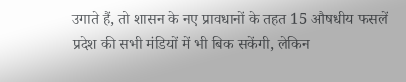उगाते हैं, तो शासन के नए प्रावधानों के तहत 15 औषधीय फसलें प्रदेश की सभी मंडियों में भी बिक सकेंगी, लेकिन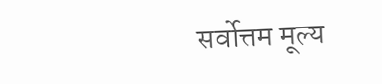सर्वोत्तम मूल्य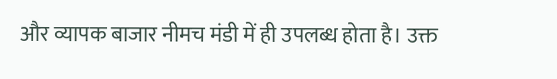और व्यापक बाजार नीमच मंडी में ही उपलब्ध होता है। उक्त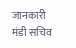जानकारी मंडी सचिव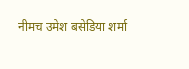नीमच उमेश बसेडिया शर्मा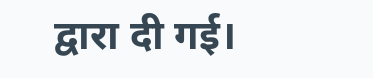द्वारा दी गई।